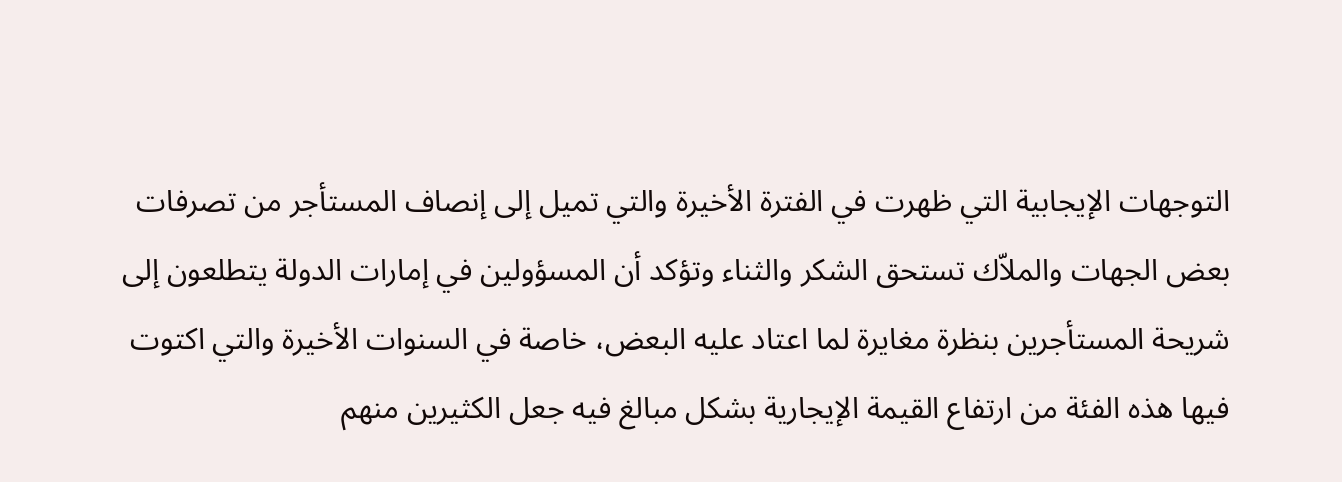التوجهات الإيجابية التي ظهرت في الفترة الأخيرة والتي تميل إلى إنصاف المستأجر من تصرفات بعض الجهات والملاّك تستحق الشكر والثناء وتؤكد أن المسؤولين في إمارات الدولة يتطلعون إلى شريحة المستأجرين بنظرة مغايرة لما اعتاد عليه البعض، خاصة في السنوات الأخيرة والتي اكتوت فيها هذه الفئة من ارتفاع القيمة الإيجارية بشكل مبالغ فيه جعل الكثيرين منهم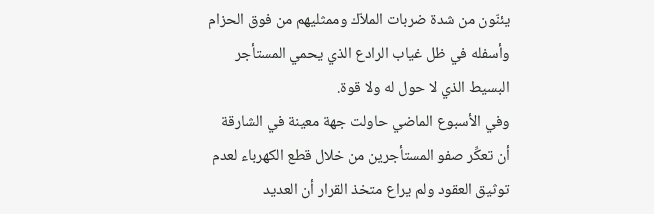يئنّون من شدة ضربات الملاّك وممثليهم من فوق الحزام وأسفله في ظل غياب الرادع الذي يحمي المستأجر البسيط الذي لا حول له ولا قوة.
وفي الأسبوع الماضي حاولت جهة معينة في الشارقة أن تعكِّر صفو المستأجرين من خلال قطع الكهرباء لعدم توثيق العقود ولم يراع متخذ القرار أن العديد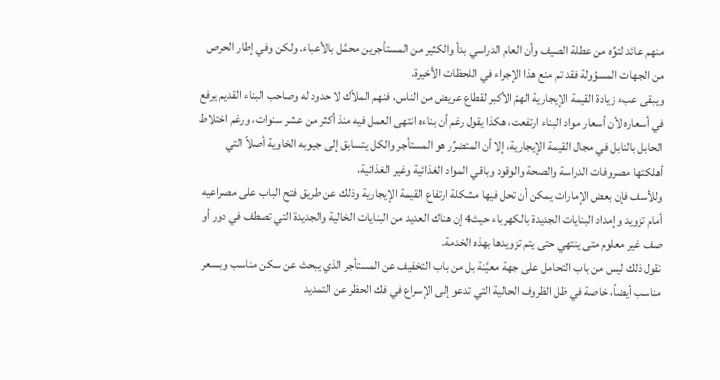منهم عائد لتوِّه من عطلة الصيف وأن العام الدراسي بدأ والكثير من المستأجرين محمَّل بالأعباء. ولكن وفي إطار الحرص من الجهات المسؤولة فقد تم منع هذا الإجراء في اللحظات الأخيرة.
ويبقى عبء زيادة القيمة الإيجارية الهمّ الأكبر لقطاع عريض من الناس، فنهم الملاّك لا حدود له وصاحب البناء القديم يرفع في أسعاره لأن أسعار مواد البناء ارتفعت، هكذا يقول رغم أن بناءه انتهى العمل فيه منذ أكثر من عشر سنوات، ورغم اختلاط الحابل بالنابل في مجال القيمة الإيجارية، إلا أن المتضرِّر هو المستأجر والكل يتسابق إلى جيوبه الخاوية أصلاً التي أهلكتها مصروفات الدراسة والصحة والوقود وباقي المواد الغذائية وغير الغذائية،
وللأسف فإن بعض الإمارات يمكن أن تحل فيها مشكلة ارتفاع القيمة الإيجارية وذلك عن طريق فتح الباب على مصراعيه أمام تزويد وإمداد البنايات الجديدة بالكهرباء حيث4 إن هناك العديد من البنايات الخالية والجديدة التي تصطف في دور أو صف غير معلوم متى ينتهي حتى يتم تزويدها بهذه الخدمة.
نقول ذلك ليس من باب التحامل على جهة معيَّنة بل من باب التخفيف عن المستأجر الذي يبحث عن سكن مناسب وبسعر مناسب أيضاً، خاصة في ظل الظروف الحالية التي تدعو إلى الإسراع في فك الحظر عن التمديد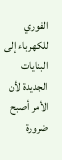الفوري للكهرباء إلى البنايات الجديدة لأن الأمر أصبح ضرورة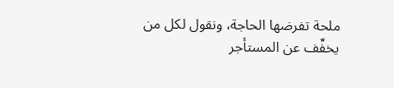ملحة تفرضها الحاجة، ونقول لكل من يخفِّف عن المستأجر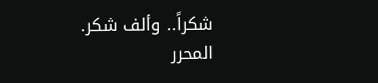شكراً.. وألف شكر.
المحرر